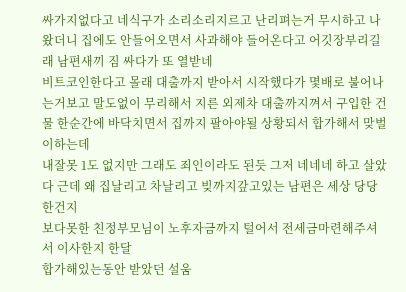싸가지없다고 네식구가 소리소리지르고 난리펴는거 무시하고 나왔더니 집에도 안들어오면서 사과해야 들어온다고 어깃장부리길래 남편새끼 짐 싸다가 또 열받네
비트코인한다고 몰래 대출까지 받아서 시작했다가 몇배로 불어나는거보고 말도없이 무리해서 지른 외제차 대출까지껴서 구입한 건물 한순간에 바닥치면서 집까지 팔아야될 상황되서 합가해서 맞벌이하는데
내잘못 1도 없지만 그래도 죄인이라도 된듯 그저 네네네 하고 살았다 근데 왜 집날리고 차날리고 빚까지갚고있는 남편은 세상 당당한건지
보다못한 친정부모님이 노후자금까지 털어서 전세금마련해주셔서 이사한지 한달
합가해있는동안 받았던 설움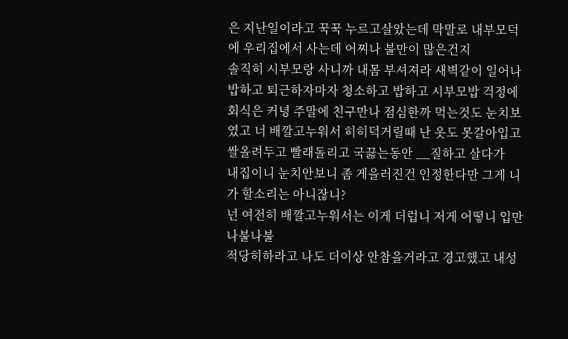은 지난일이라고 꾹꾹 누르고살았는데 막말로 내부모덕에 우리집에서 사는데 어찌나 불만이 많은건지
솔직히 시부모랑 사니까 내몸 부셔져라 새벽같이 일어나 밥하고 퇴근하자마자 청소하고 밥하고 시부모밥 걱정에 회식은 커녕 주말에 친구만나 점심한까 먹는것도 눈치보였고 너 배깔고누워서 히히덕거릴때 난 옷도 못갈아입고 쌀올려두고 빨래돌리고 국끓는동안 __질하고 살다가
내집이니 눈치안보니 좀 게을러진건 인정한다만 그게 니가 할소리는 아니잖니?
넌 여전히 배깔고누워서는 이게 더럽니 저게 어떻니 입만 나불나불
적당히하라고 나도 더이상 안참을거라고 경고했고 내성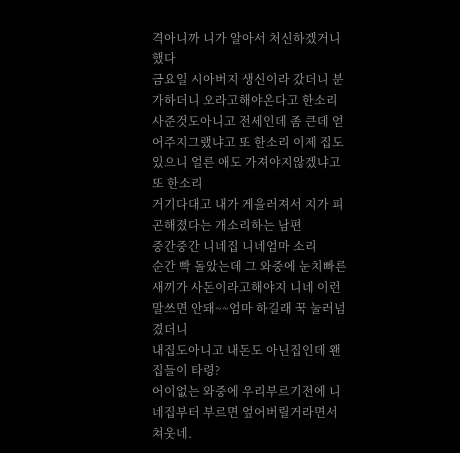격아니까 니가 알아서 처신하겠거니 했다
금요일 시아버지 생신이라 갔더니 분가하더니 오라고해야온다고 한소리 사준것도아니고 전세인데 좀 큰데 얻어주지그랬냐고 또 한소리 이제 집도있으니 얼른 애도 가져야지않겠냐고 또 한소리
거기다대고 내가 게을러져서 지가 피곤해졌다는 개소리하는 남편
중간중간 니네집 니네엄마 소리
순간 빡 돌았는데 그 와중에 눈치빠른새끼가 사돈이라고해야지 니네 이런말쓰면 안돼~~엄마 하길래 꾹 눌러넘겼더니
내집도아니고 내돈도 아닌집인데 왠 집들이 타령?
어이없는 와중에 우리부르기전에 니네집부터 부르면 엎어버릴거라면서 쳐웃네.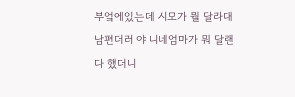부엌에있는데 시모가 뭘 달라대
남편더러 야 니네엄마가 뭐 달랜다 했더니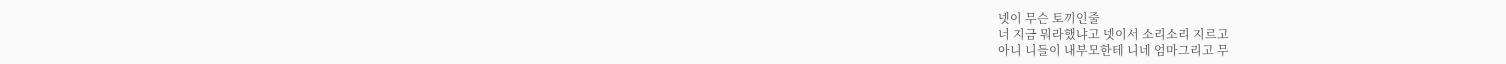넷이 무슨 토끼인줄
너 지금 뭐라했냐고 넷이서 소리소리 지르고
아니 니들이 내부모한테 니네 엄마그리고 무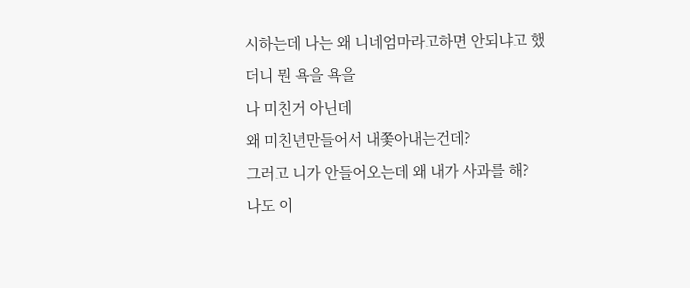시하는데 나는 왜 니네엄마라고하면 안되냐고 했더니 뭔 욕을 욕을
나 미친거 아닌데
왜 미친년만들어서 내쫓아내는건데?
그러고 니가 안들어오는데 왜 내가 사과를 해?
나도 이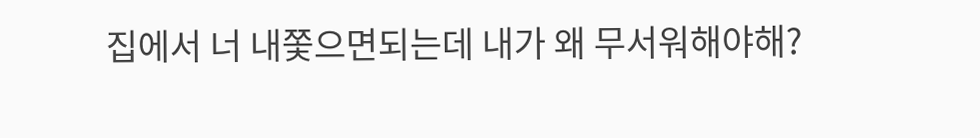집에서 너 내쫓으면되는데 내가 왜 무서워해야해?